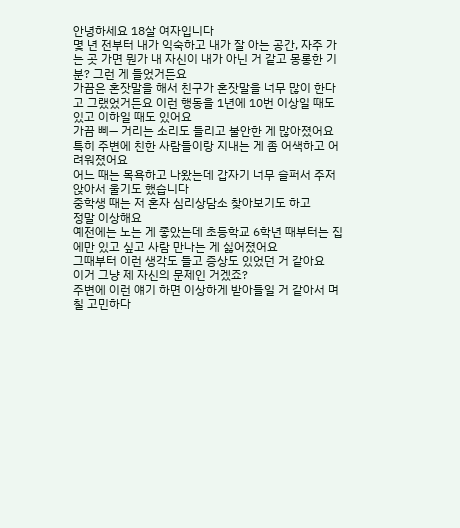안녕하세요 18살 여자입니다
몇 년 전부터 내가 익숙하고 내가 잘 아는 공간, 자주 가는 곳 가면 뭔가 내 자신이 내가 아닌 거 같고 몽롱한 기분? 그런 게 들었거든요
가끔은 혼잣말을 해서 친구가 혼잣말을 너무 많이 한다고 그랬었거든요 이런 행동을 1년에 10번 이상일 때도 있고 이하일 때도 있어요
가끔 삐— 거리는 소리도 들리고 불안한 게 많아졌어요 특히 주변에 친한 사람들이랑 지내는 게 좀 어색하고 어려워졌어요
어느 때는 목욕하고 나왔는데 갑자기 너무 슬퍼서 주저앉아서 울기도 했습니다
중학생 때는 저 혼자 심리상담소 찾아보기도 하고
정말 이상해요
예전에는 노는 게 좋았는데 초등학교 6학년 때부터는 집에만 있고 싶고 사람 만나는 게 싫어졌어요
그때부터 이런 생각도 들고 증상도 있었던 거 같아요
이거 그냥 제 자신의 문제인 거겠죠?
주변에 이런 얘기 하면 이상하게 받아들일 거 같아서 며칠 고민하다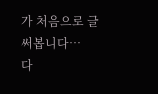가 처음으로 글 써봅니다…
다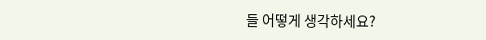들 어떻게 생각하세요?